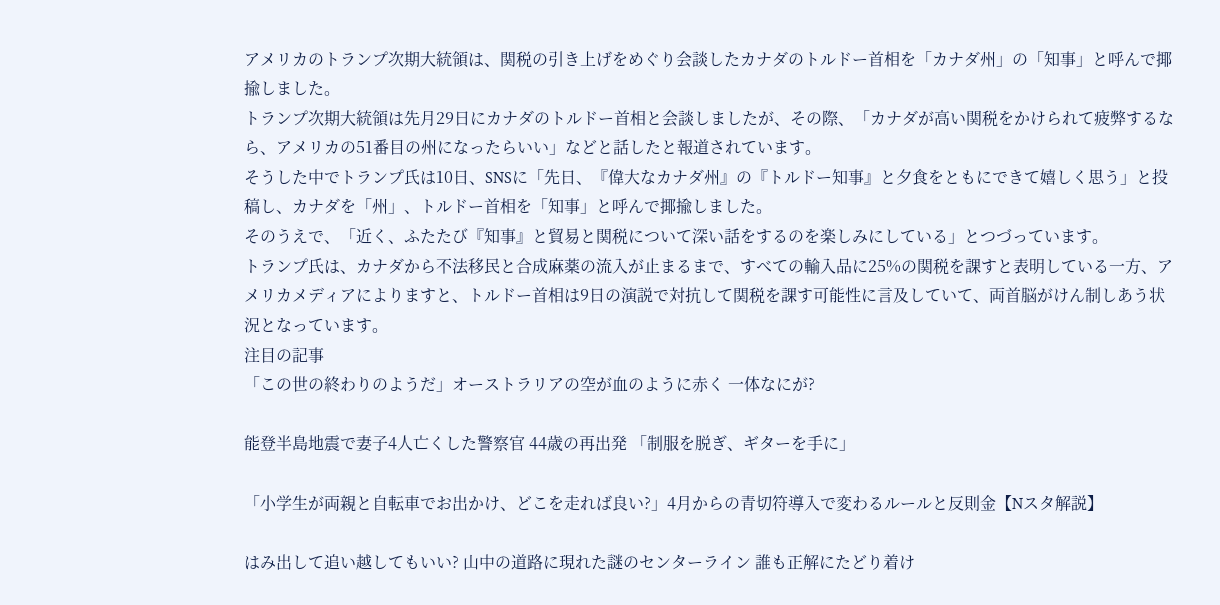アメリカのトランプ次期大統領は、関税の引き上げをめぐり会談したカナダのトルドー首相を「カナダ州」の「知事」と呼んで揶揄しました。
トランプ次期大統領は先月29日にカナダのトルドー首相と会談しましたが、その際、「カナダが高い関税をかけられて疲弊するなら、アメリカの51番目の州になったらいい」などと話したと報道されています。
そうした中でトランプ氏は10日、SNSに「先日、『偉大なカナダ州』の『トルドー知事』と夕食をともにできて嬉しく思う」と投稿し、カナダを「州」、トルドー首相を「知事」と呼んで揶揄しました。
そのうえで、「近く、ふたたび『知事』と貿易と関税について深い話をするのを楽しみにしている」とつづっています。
トランプ氏は、カナダから不法移民と合成麻薬の流入が止まるまで、すべての輸入品に25%の関税を課すと表明している一方、アメリカメディアによりますと、トルドー首相は9日の演説で対抗して関税を課す可能性に言及していて、両首脳がけん制しあう状況となっています。
注目の記事
「この世の終わりのようだ」オーストラリアの空が血のように赤く 一体なにが?

能登半島地震で妻子4人亡くした警察官 44歳の再出発 「制服を脱ぎ、ギターを手に」

「小学生が両親と自転車でお出かけ、どこを走れば良い?」4月からの青切符導入で変わるルールと反則金【Nスタ解説】

はみ出して追い越してもいい? 山中の道路に現れた謎のセンターライン 誰も正解にたどり着け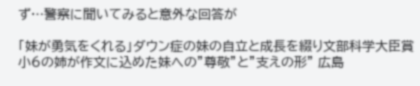ず…警察に聞いてみると意外な回答が

「妹が勇気をくれる」ダウン症の妹の自立と成長を綴り文部科学大臣賞 小6の姉が作文に込めた妹への”尊敬”と”支えの形” 広島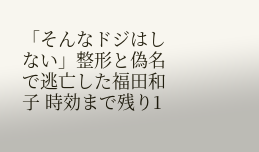「そんなドジはしない」整形と偽名で逃亡した福田和子 時効まで残り1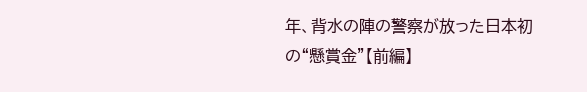年、背水の陣の警察が放った日本初の“懸賞金”【前編】